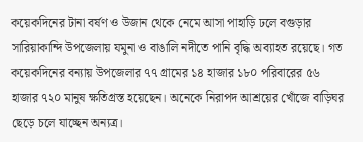কয়েকদিনের টানা বর্ষণ ও উজান থেকে নেমে আসা পাহাড়ি ঢলে বগুড়ার সারিয়াকান্দি উপজেলায় যমুনা ও বাঙালি নদীতে পানি বৃদ্ধি অব্যাহত রয়েছে। গত কয়েকদিনের বন্যায় উপজেলার ৭৭ গ্রামের ১৪ হাজার ১৮০ পরিবারের ৫৬ হাজার ৭২০ মানুষ ক্ষতিগ্রস্ত হয়েছেন। অনেকে নিরাপদ আশ্রয়ের খোঁজে বাড়িঘর ছেড়ে চলে যাচ্ছেন অন্যত্র।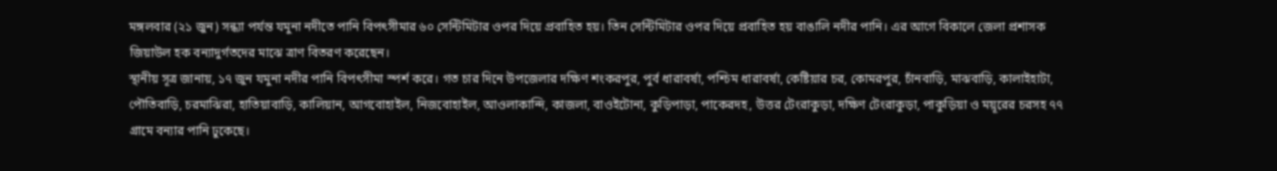মঙ্গলবার (২১ জুন) সন্ধ্যা পর্যন্ত যমুনা নদীতে পানি বিপৎসীমার ৬০ সেন্টিমিটার ওপর দিয়ে প্রবাহিত হয়। তিন সেন্টিমিটার ওপর দিয়ে প্রবাহিত হয় বাঙালি নদীর পানি। এর আগে বিকালে জেলা প্রশাসক জিয়াউল হক বন্যাদুর্গতদের মাঝে ত্রাণ বিতরণ করেছেন।
স্থানীয় সূত্র জানায়, ১৭ জুন যমুনা নদীর পানি বিপৎসীমা স্পর্শ করে। গত চার দিনে উপজেলার দক্ষিণ শংকরপুর, পুর্ব ধারাবর্ষা, পশ্চিম ধারাবর্ষা, কেষ্টিয়ার চর, কোমরপুর, চাঁনবাড়ি, মাঝবাড়ি, কালাইহাটা, পৌতিবাড়ি, চরমাঝিরা, হাতিয়াবাড়ি, কালিয়ান, আগবোহাইল, নিজবোহাইল, আওলাকান্দি, কাজলা, বাওইটোনা, কুড়িপাড়া, পাকেরদহ, উত্তর টেংরাকুড়া, দক্ষিণ টেংরাকুড়া, পাকুড়িয়া ও ময়ূরের চরসহ ৭৭ গ্রামে বন্যার পানি ঢুকেছে।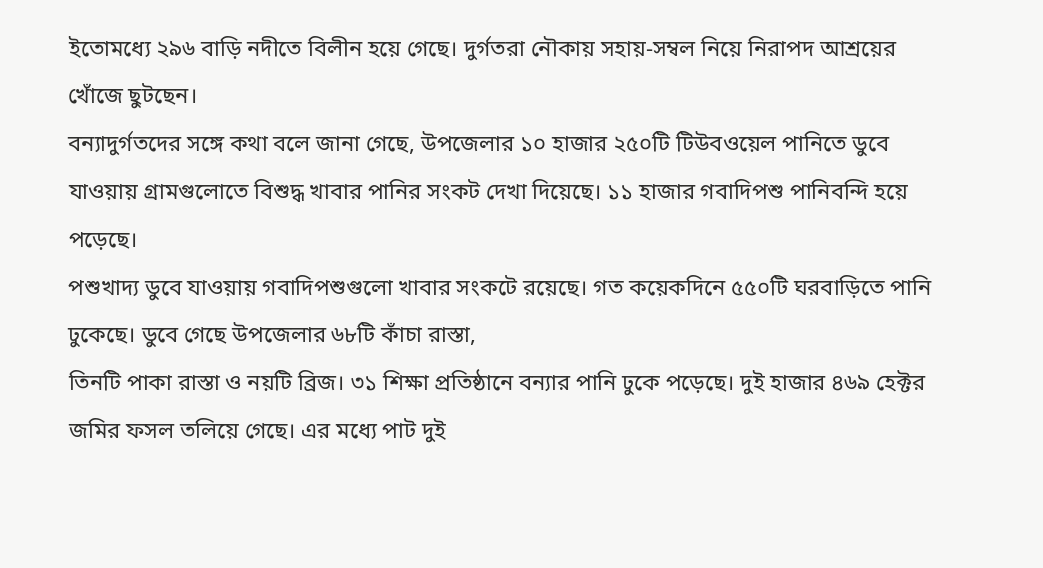ইতোমধ্যে ২৯৬ বাড়ি নদীতে বিলীন হয়ে গেছে। দুর্গতরা নৌকায় সহায়-সম্বল নিয়ে নিরাপদ আশ্রয়ের খোঁজে ছুটছেন।
বন্যাদুর্গতদের সঙ্গে কথা বলে জানা গেছে, উপজেলার ১০ হাজার ২৫০টি টিউবওয়েল পানিতে ডুবে যাওয়ায় গ্রামগুলোতে বিশুদ্ধ খাবার পানির সংকট দেখা দিয়েছে। ১১ হাজার গবাদিপশু পানিবন্দি হয়ে পড়েছে।
পশুখাদ্য ডুবে যাওয়ায় গবাদিপশুগুলো খাবার সংকটে রয়েছে। গত কয়েকদিনে ৫৫০টি ঘরবাড়িতে পানি ঢুকেছে। ডুবে গেছে উপজেলার ৬৮টি কাঁচা রাস্তা,
তিনটি পাকা রাস্তা ও নয়টি ব্রিজ। ৩১ শিক্ষা প্রতিষ্ঠানে বন্যার পানি ঢুকে পড়েছে। দুই হাজার ৪৬৯ হেক্টর জমির ফসল তলিয়ে গেছে। এর মধ্যে পাট দুই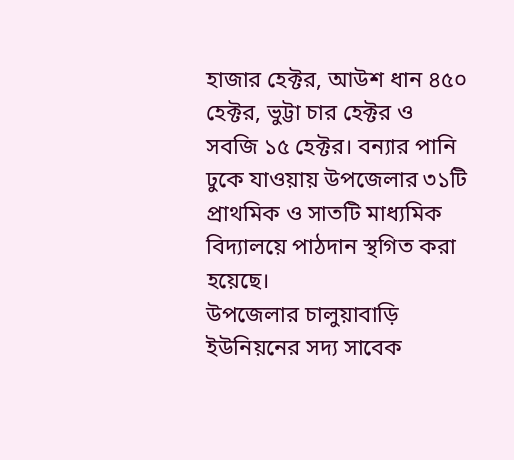হাজার হেক্টর, আউশ ধান ৪৫০ হেক্টর, ভুট্টা চার হেক্টর ও সবজি ১৫ হেক্টর। বন্যার পানি ঢুকে যাওয়ায় উপজেলার ৩১টি প্রাথমিক ও সাতটি মাধ্যমিক বিদ্যালয়ে পাঠদান স্থগিত করা হয়েছে।
উপজেলার চালুয়াবাড়ি ইউনিয়নের সদ্য সাবেক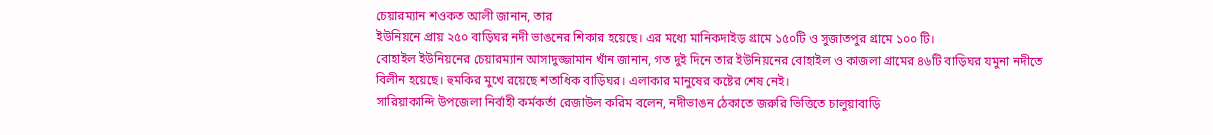চেয়ারম্যান শওকত আলী জানান, তার
ইউনিয়নে প্রায় ২৫০ বাড়িঘর নদী ভাঙনের শিকার হয়েছে। এর মধ্যে মানিকদাইড় গ্রামে ১৫০টি ও সুজাতপুর গ্রামে ১০০ টি।
বোহাইল ইউনিয়নের চেয়ারম্যান আসাদুজ্জামান খাঁন জানান, গত দুই দিনে তার ইউনিয়নের বোহাইল ও কাজলা গ্রামের ৪৬টি বাড়িঘর যমুনা নদীতে বিলীন হয়েছে। হুমকির মুখে রয়েছে শতাধিক বাড়িঘর। এলাকার মানুষের কষ্টের শেষ নেই।
সারিয়াকান্দি উপজেলা নির্বাহী কর্মকর্তা রেজাউল করিম বলেন, নদীভাঙন ঠেকাতে জরুরি ভিত্তিতে চালুয়াবাড়ি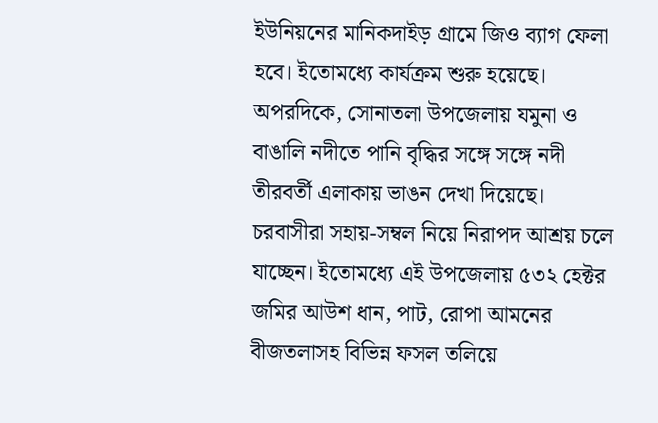ইউনিয়নের মানিকদাইড় গ্রামে জিও ব্যাগ ফেলা হবে। ইতোমধ্যে কার্যক্রম শুরু হয়েছে।
অপরদিকে, সোনাতলা উপজেলায় যমুনা ও বাঙালি নদীতে পানি বৃদ্ধির সঙ্গে সঙ্গে নদী তীরবর্তী এলাকায় ভাঙন দেখা দিয়েছে। চরবাসীরা সহায়-সম্বল নিয়ে নিরাপদ আশ্রয় চলে যাচ্ছেন। ইতোমধ্যে এই উপজেলায় ৫৩২ হেক্টর জমির আউশ ধান, পাট, রোপা আমনের বীজতলাসহ বিভিন্ন ফসল তলিয়ে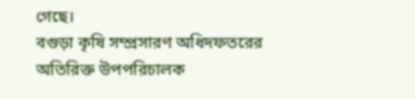গেছে।
বগুড়া কৃষি সম্প্রসারণ অধিদফতরের অতিরিক্ত উপপরিচালক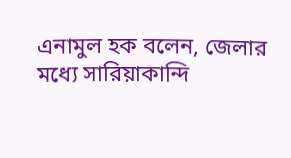এনামুল হক বলেন, জেলার মধ্যে সারিয়াকান্দি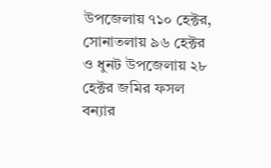উপজেলায় ৭১০ হেক্টর, সোনাতলায় ৯৬ হেক্টর ও ধুনট উপজেলায় ২৮ হেক্টর জমির ফসল বন্যার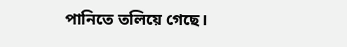পানিতে তলিয়ে গেছে।